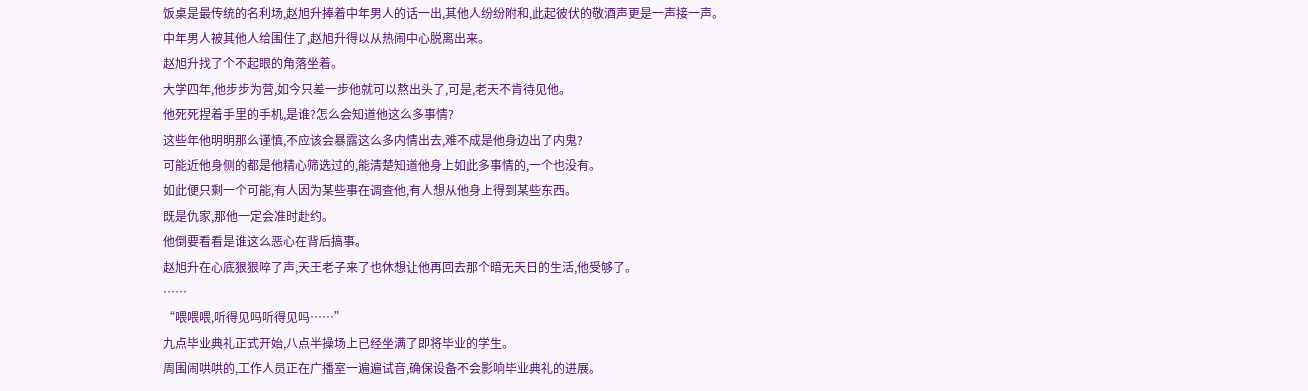饭桌是最传统的名利场,赵旭升捧着中年男人的话一出,其他人纷纷附和,此起彼伏的敬酒声更是一声接一声。
中年男人被其他人给围住了,赵旭升得以从热闹中心脱离出来。
赵旭升找了个不起眼的角落坐着。
大学四年,他步步为营,如今只差一步他就可以熬出头了,可是,老天不肯待见他。
他死死捏着手里的手机,是谁?怎么会知道他这么多事情?
这些年他明明那么谨慎,不应该会暴露这么多内情出去,难不成是他身边出了内鬼?
可能近他身侧的都是他精心筛选过的,能清楚知道他身上如此多事情的,一个也没有。
如此便只剩一个可能,有人因为某些事在调查他,有人想从他身上得到某些东西。
既是仇家,那他一定会准时赴约。
他倒要看看是谁这么恶心在背后搞事。
赵旭升在心底狠狠啐了声,天王老子来了也休想让他再回去那个暗无天日的生活,他受够了。
……
“喂喂喂,听得见吗听得见吗……”
九点毕业典礼正式开始,八点半操场上已经坐满了即将毕业的学生。
周围闹哄哄的,工作人员正在广播室一遍遍试音,确保设备不会影响毕业典礼的进展。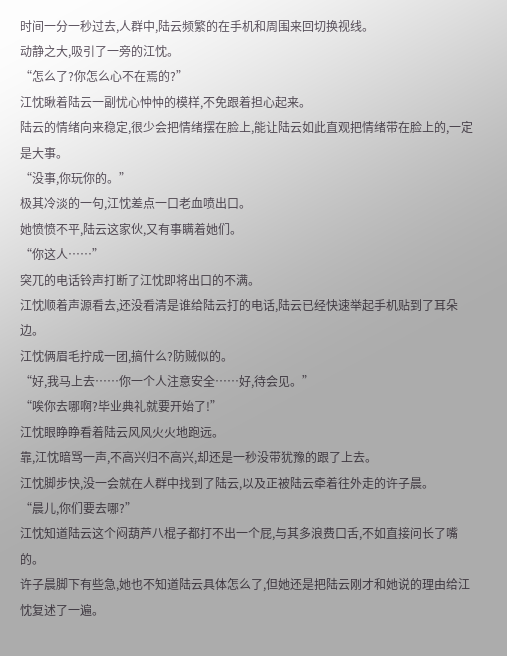时间一分一秒过去,人群中,陆云频繁的在手机和周围来回切换视线。
动静之大,吸引了一旁的江忱。
“怎么了?你怎么心不在焉的?”
江忱瞅着陆云一副忧心忡忡的模样,不免跟着担心起来。
陆云的情绪向来稳定,很少会把情绪摆在脸上,能让陆云如此直观把情绪带在脸上的,一定是大事。
“没事,你玩你的。”
极其冷淡的一句,江忱差点一口老血喷出口。
她愤愤不平,陆云这家伙,又有事瞒着她们。
“你这人……”
突兀的电话铃声打断了江忱即将出口的不满。
江忱顺着声源看去,还没看清是谁给陆云打的电话,陆云已经快速举起手机贴到了耳朵边。
江忱俩眉毛拧成一团,搞什么?防贼似的。
“好,我马上去……你一个人注意安全……好,待会见。”
“唉你去哪啊?毕业典礼就要开始了!”
江忱眼睁睁看着陆云风风火火地跑远。
靠,江忱暗骂一声,不高兴归不高兴,却还是一秒没带犹豫的跟了上去。
江忱脚步快,没一会就在人群中找到了陆云,以及正被陆云牵着往外走的许子晨。
“晨儿,你们要去哪?”
江忱知道陆云这个闷葫芦八棍子都打不出一个屁,与其多浪费口舌,不如直接问长了嘴的。
许子晨脚下有些急,她也不知道陆云具体怎么了,但她还是把陆云刚才和她说的理由给江忱复述了一遍。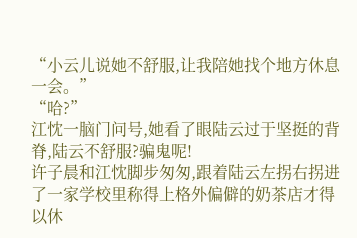“小云儿说她不舒服,让我陪她找个地方休息一会。”
“哈?”
江忱一脑门问号,她看了眼陆云过于坚挺的背脊,陆云不舒服?骗鬼呢!
许子晨和江忱脚步匆匆,跟着陆云左拐右拐进了一家学校里称得上格外偏僻的奶茶店才得以休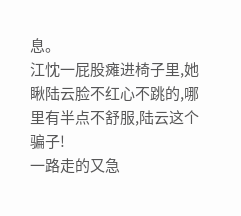息。
江忱一屁股瘫进椅子里,她瞅陆云脸不红心不跳的,哪里有半点不舒服,陆云这个骗子!
一路走的又急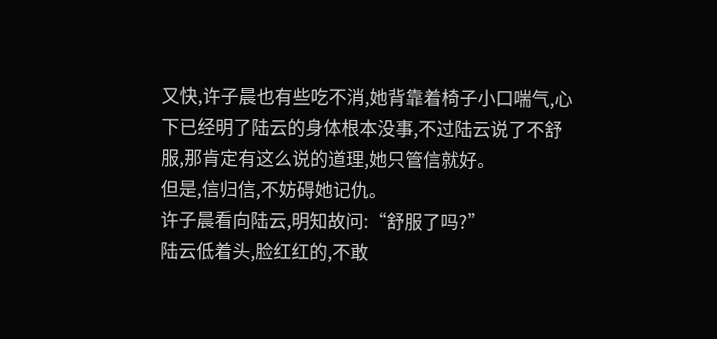又快,许子晨也有些吃不消,她背靠着椅子小口喘气,心下已经明了陆云的身体根本没事,不过陆云说了不舒服,那肯定有这么说的道理,她只管信就好。
但是,信归信,不妨碍她记仇。
许子晨看向陆云,明知故问:“舒服了吗?”
陆云低着头,脸红红的,不敢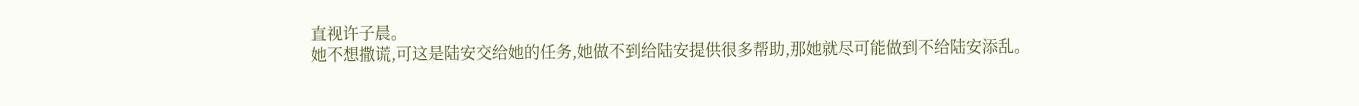直视许子晨。
她不想撒谎,可这是陆安交给她的任务,她做不到给陆安提供很多帮助,那她就尽可能做到不给陆安添乱。